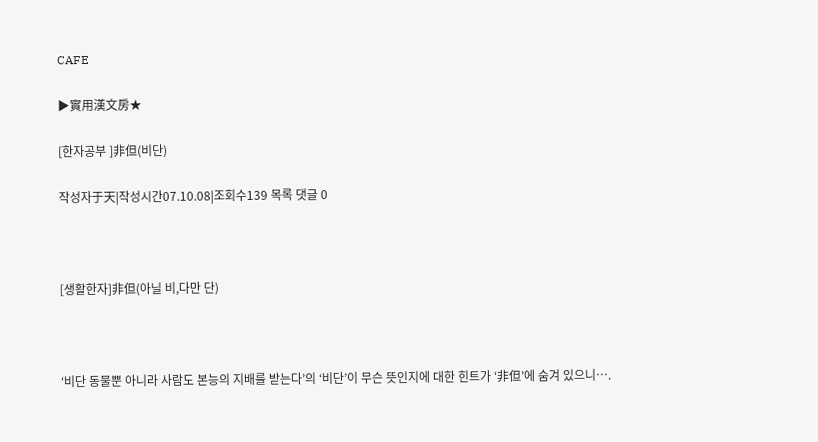CAFE

▶實用漢文房★

[한자공부 ]非但(비단)

작성자于天|작성시간07.10.08|조회수139 목록 댓글 0



[생활한자]非但(아닐 비,다만 단)



‘비단 동물뿐 아니라 사람도 본능의 지배를 받는다’의 ‘비단’이 무슨 뜻인지에 대한 힌트가 ‘非但’에 숨겨 있으니….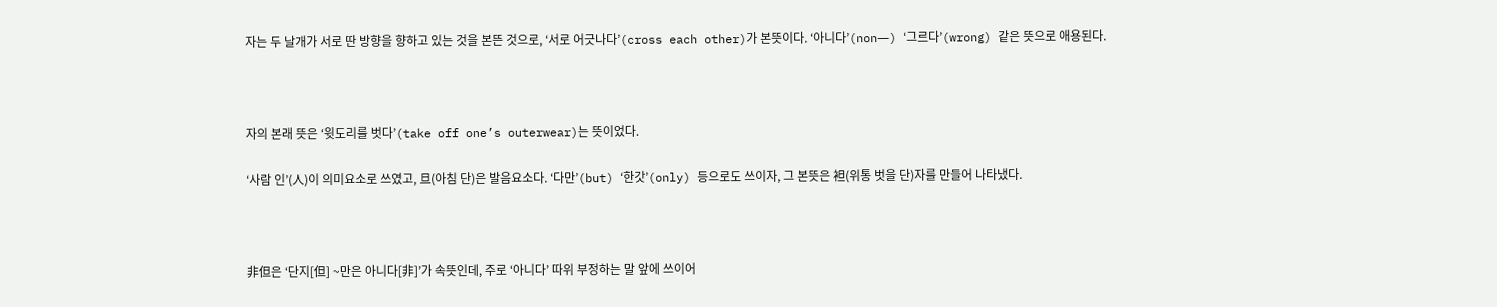자는 두 날개가 서로 딴 방향을 향하고 있는 것을 본뜬 것으로, ‘서로 어긋나다’(cross each other)가 본뜻이다. ‘아니다’(non―) ‘그르다’(wrong) 같은 뜻으로 애용된다.



자의 본래 뜻은 ‘윗도리를 벗다’(take off one’s outerwear)는 뜻이었다.

‘사람 인’(人)이 의미요소로 쓰였고, 旦(아침 단)은 발음요소다. ‘다만’(but) ‘한갓’(only) 등으로도 쓰이자, 그 본뜻은 袒(위통 벗을 단)자를 만들어 나타냈다.



非但은 ‘단지[但] ~만은 아니다[非]’가 속뜻인데, 주로 ‘아니다’ 따위 부정하는 말 앞에 쓰이어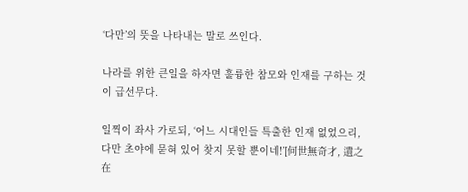‘다만’의 뜻을 나타내는 말로 쓰인다.

나라를 위한 큰일을 하자면 훌륭한 참모와 인재를 구하는 것이 급선무다.

일찍이 좌사 가로되, ‘어느 시대인들 특출한 인재 없었으리, 다만 초야에 묻혀 있어 찾지 못할 뿐이네!’[何世無奇才, 遺之在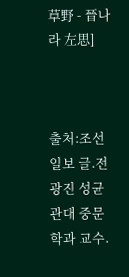草野 - 晉나라 左思]



출처:조선일보 글.전광진 성균관대 중문학과 교수.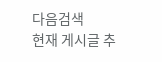다음검색
현재 게시글 추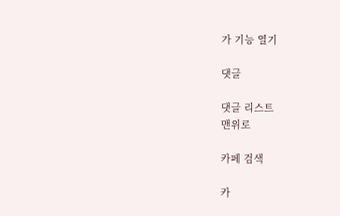가 기능 열기

댓글

댓글 리스트
맨위로

카페 검색

카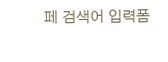페 검색어 입력폼